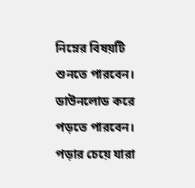নিম্নের বিষয়টি শুনতে পারবেন।
ডাউনলোড করে পড়তে পারবেন।
পড়ার চেয়ে যারা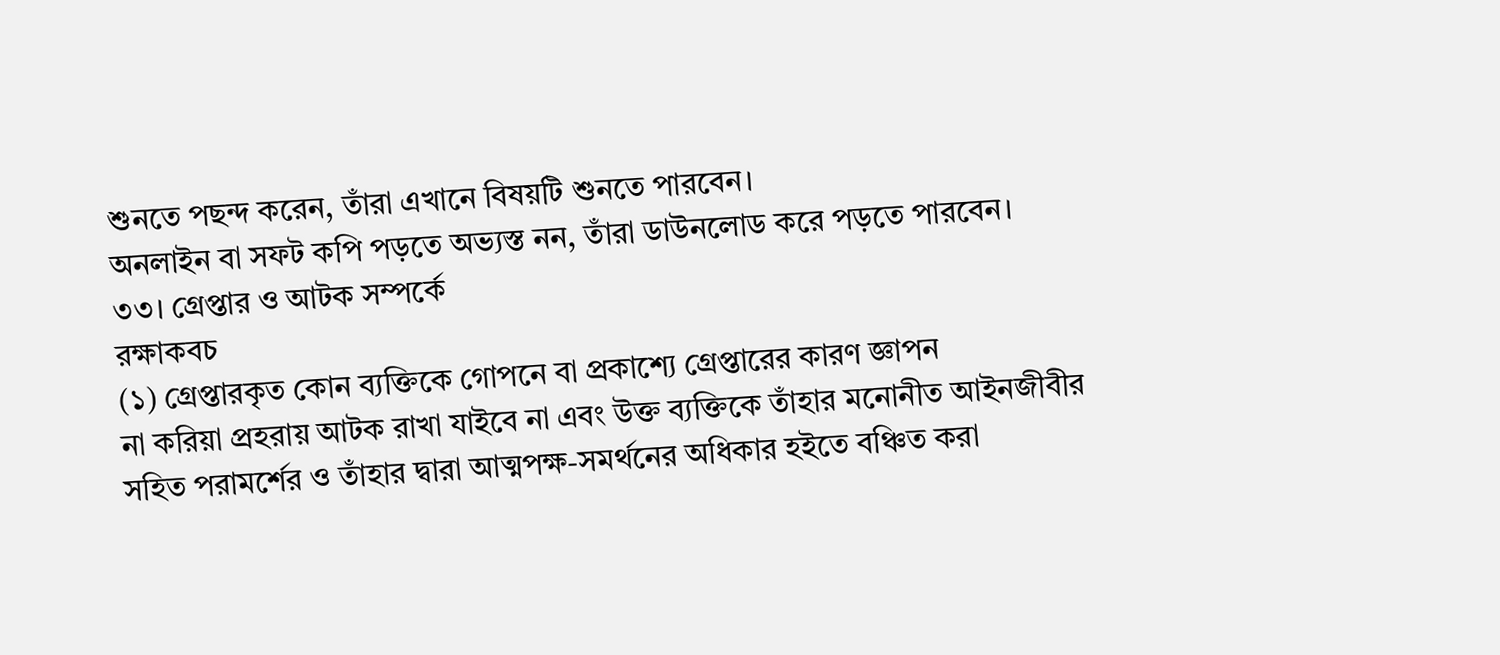শুনতে পছন্দ করেন, তাঁরা এখানে বিষয়টি শুনতে পারবেন।
অনলাইন বা সফট কপি পড়তে অভ্যস্ত নন, তাঁরা ডাউনলোড করে পড়তে পারবেন।
৩৩। গ্রেপ্তার ও আটক সম্পর্কে
রক্ষাকবচ
(১) গ্রেপ্তারকৃত কোন ব্যক্তিকে গোপনে বা প্রকাশ্যে গ্রেপ্তারের কারণ জ্ঞাপন
না করিয়া প্রহরায় আটক রাখা যাইবে না এবং উক্ত ব্যক্তিকে তাঁহার মনোনীত আইনজীবীর
সহিত পরামর্শের ও তাঁহার দ্বারা আত্মপক্ষ-সমর্থনের অধিকার হইতে বঞ্চিত করা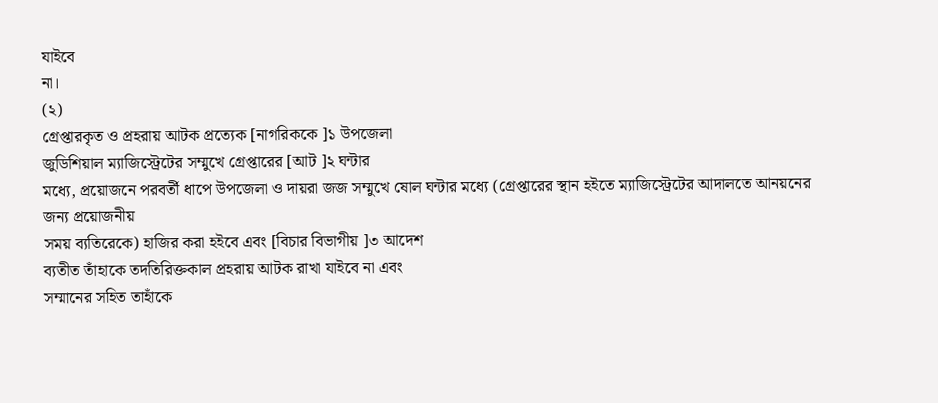যাইবে
না।
(২)
গ্রেপ্তারকৃত ও প্রহরায় আটক প্রত্যেক [নাগরিককে ]১ উপজেলা
জুডিশিয়াল ম্যাজিস্ট্রেটের সম্মুখে গ্রেপ্তারের [আট ]২ ঘন্টার
মধ্যে, প্রয়োজনে পরবর্তী ধাপে উপজেলা ও দায়রা জজ সম্মুখে ষোল ঘন্টার মধ্যে (গ্রেপ্তারের স্থান হইতে ম্যাজিস্ট্রেটের আদালতে আনয়নের জন্য প্রয়োজনীয়
সময় ব্যতিরেকে) হাজির করা হইবে এবং [বিচার বিভাগীয় ]৩ আদেশ
ব্যতীত তাঁহাকে তদতিরিক্তকাল প্রহরায় আটক রাখা যাইবে না এবং
সম্মানের সহিত তাহাঁকে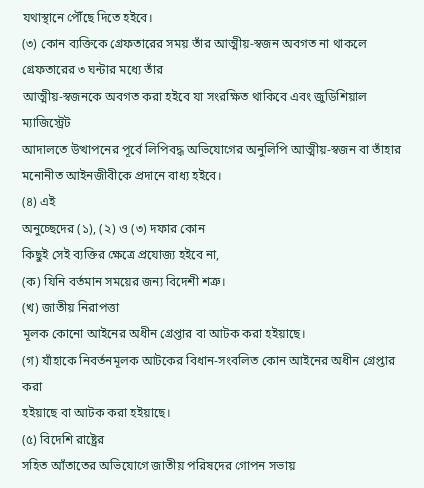যথাস্থানে পৌঁছে দিতে হইবে।
(৩) কোন ব্যক্তিকে গ্রেফতারের সময় তাঁর আত্মীয়-স্বজন অবগত না থাকলে
গ্রেফতারের ৩ ঘন্টার মধ্যে তাঁর
আত্মীয়-স্বজনকে অবগত করা হইবে যা সংরক্ষিত থাকিবে এবং জুডিশিয়াল ম্যাজিস্ট্রেট
আদালতে উত্থাপনের পূর্বে লিপিবদ্ধ অভিযোগের অনুলিপি আত্মীয়-স্বজন বা তাঁহার
মনোনীত আইনজীবীকে প্রদানে বাধ্য হইবে।
(৪) এই
অনুচ্ছেদের (১), (২) ও (৩) দফার কোন
কিছুই সেই ব্যক্তির ক্ষেত্রে প্রযোজ্য হইবে না,
(ক) যিনি বর্তমান সময়ের জন্য বিদেশী শত্রু।
(খ) জাতীয় নিরাপত্তা
মূলক কোনো আইনের অধীন গ্রেপ্তার বা আটক করা হইয়াছে।
(গ) যাঁহাকে নিবর্তনমূলক আটকের বিধান-সংবলিত কোন আইনের অধীন গ্রেপ্তার করা
হইয়াছে বা আটক করা হইয়াছে।
(৫) বিদেশি রাষ্ট্রের
সহিত আঁতাতের অভিযোগে জাতীয় পরিষদের গোপন সভায়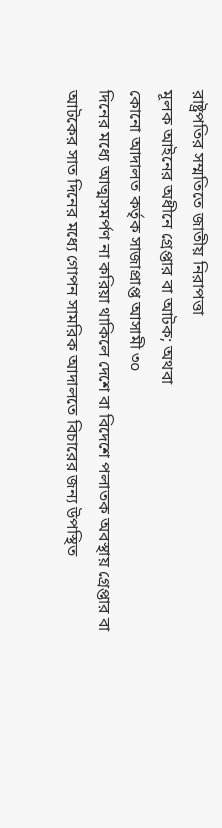রাষ্ট্রপতির সম্মতিতে জাতীয় নিরাপত্তা
মূলক আইনের অধীনে গ্রেপ্তার বা আটক; অথবা
কোনো আদালত কর্তৃক সাজাপ্রাপ্ত আসামী ৩০
দিনের মধ্যে আত্মসমর্পণ না করিয়া থাকিলে দেশে বা বিদেশে পলাতক অবস্থায় গ্রেপ্তার বা
আটকের সাত দিনের মধ্যে গোপন সামরিক আদালতে বিচারের জন্য উপস্থিত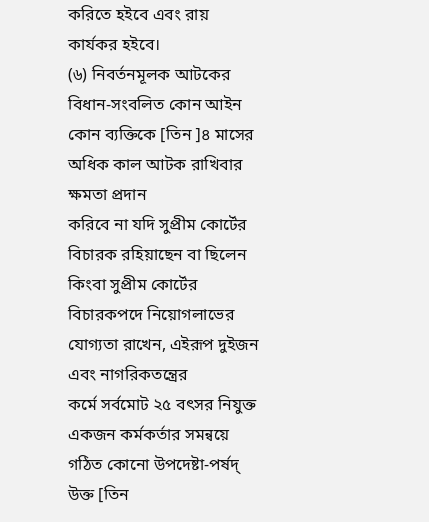করিতে হইবে এবং রায়
কার্যকর হইবে।
(৬) নিবর্তনমূলক আটকের
বিধান-সংবলিত কোন আইন কোন ব্যক্তিকে [তিন ]৪ মাসের অধিক কাল আটক রাখিবার ক্ষমতা প্রদান
করিবে না যদি সুপ্রীম কোর্টের বিচারক রহিয়াছেন বা ছিলেন কিংবা সুপ্রীম কোর্টের
বিচারকপদে নিয়োগলাভের যোগ্যতা রাখেন, এইরূপ দুইজন এবং নাগরিকতন্ত্রের
কর্মে সর্বমোট ২৫ বৎসর নিযুক্ত একজন কর্মকর্তার সমন্বয়ে গঠিত কোনো উপদেষ্টা-পর্ষদ্ উক্ত [তিন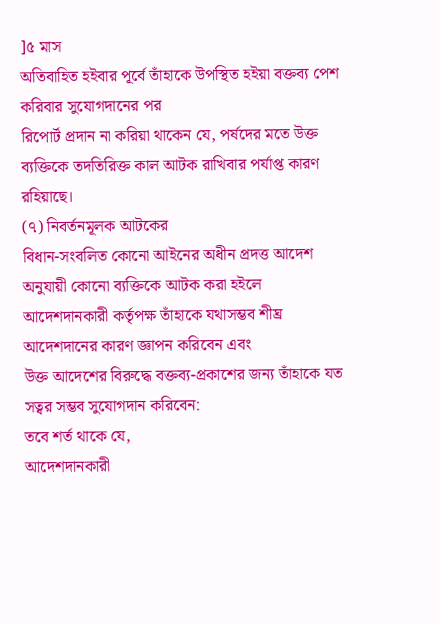]৫ মাস
অতিবাহিত হইবার পূর্বে তাঁহাকে উপস্থিত হইয়া বক্তব্য পেশ করিবার সুযোগদানের পর
রিপোর্ট প্রদান না করিয়া থাকেন যে, পর্ষদের মতে উক্ত
ব্যক্তিকে তদতিরিক্ত কাল আটক রাখিবার পর্যাপ্ত কারণ রহিয়াছে।
(৭) নিবর্তনমূলক আটকের
বিধান-সংবলিত কোনো আইনের অধীন প্রদত্ত আদেশ অনুযায়ী কোনো ব্যক্তিকে আটক করা হইলে
আদেশদানকারী কর্তৃপক্ষ তাঁহাকে যথাসম্ভব শীঘ্র আদেশদানের কারণ জ্ঞাপন করিবেন এবং
উক্ত আদেশের বিরুদ্ধে বক্তব্য-প্রকাশের জন্য তাঁহাকে যত সত্বর সম্ভব সুযোগদান করিবেন:
তবে শর্ত থাকে যে,
আদেশদানকারী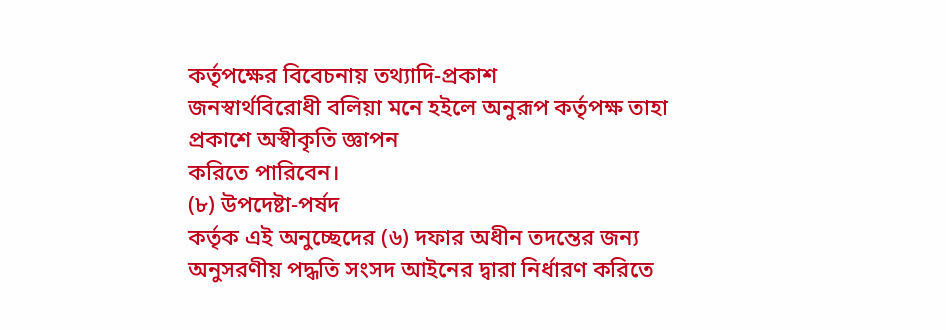কর্তৃপক্ষের বিবেচনায় তথ্যাদি-প্রকাশ
জনস্বার্থবিরোধী বলিয়া মনে হইলে অনুরূপ কর্তৃপক্ষ তাহা প্রকাশে অস্বীকৃতি জ্ঞাপন
করিতে পারিবেন।
(৮) উপদেষ্টা-পর্ষদ
কর্তৃক এই অনুচ্ছেদের (৬) দফার অধীন তদন্তের জন্য অনুসরণীয় পদ্ধতি সংসদ আইনের দ্বারা নির্ধারণ করিতে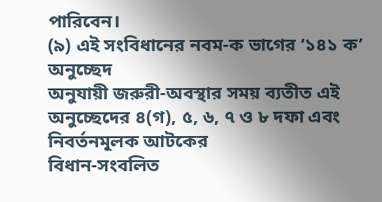পারিবেন।
(৯) এই সংবিধানের নবম-ক ভাগের ‘১৪১ ক’ অনুচ্ছেদ
অনুযায়ী জরুরী-অবস্থার সময় ব্যতীত এই
অনুচ্ছেদের ৪(গ), ৫, ৬, ৭ ও ৮ দফা এবং নিবর্তনমূলক আটকের
বিধান-সংবলিত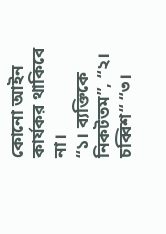কোনো আইন কার্যকর থাকিবে না।
“১। ব্যক্তিকে নিকটতম”, “২। চব্বিশ“ “৩।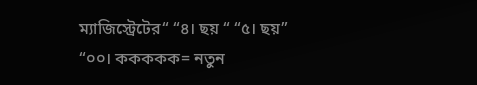ম্যাজিস্ট্রেটের“ “৪। ছয় “ “৫। ছয়”
“০০। ককককক= নতুন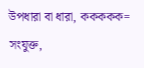উপধারা বা ধারা, ককককক= সংযুক্ত,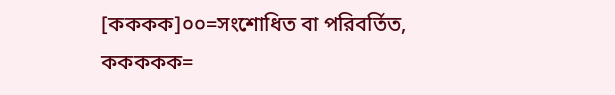[কককক]০০=সংশোধিত বা পরিবর্তিত, ককককক=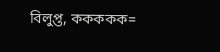বিলুপ্ত, ককককক=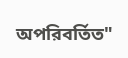অপরিবর্তিত"